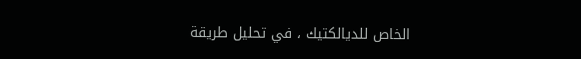الخاص للديالكتيك ، في تحليل طريقة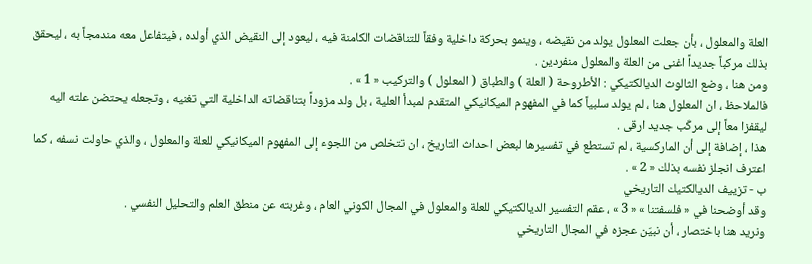العلة والمعلول ، بأن جعلت المعلول يولد من نقيضه ، وينمو بحركة داخلية وفقاً للتناقضات الكامنة فيه ، ليعود إلى النقيض الذي أولده ، فيتفاعل معه مندمجاً به ، ليحقق بذلك مركباً جديداً اغنى من العلة والمعلول منفردين .
ومن هنا ، وضع الثالوث الديالكتيكي : الأطروحة ( العلة ) والطباق ( المعلول ) والتركيب « 1 » .
فالملاحظ ، ان المعلول هنا ، لم يولد سلبياً كما في المفهوم الميكانيكي المتقدم لمبدأ العلية ، بل ولد مزوداً بتناقضاته الداخلية التي تغنيه ، وتجعله يحتضن علته اليه ليقفزا معاً إلى مركّب جديد ارقى .
هذا ، إضافة إلى أن الماركسية ، لم تستطع في تفسيرها لبعض احداث التاريخ ، ان تتخلص من اللجوء إلى المفهوم الميكانيكي للعلة والمعلول ، والذي حاولت نسفه ، كما اعترف انجلز نفسه بذلك « 2 » .
ب - تزييف الديالكتيك التاريخي
وقد أوضحنا في « فلسفتنا » « 3 » ، عقم التفسير الديالكتيكي للعلة والمعلول في المجال الكوني العام ، وغربته عن منطق العلم والتحليل النفسي .
ونريد هنا باختصار ، أن نبيّن عجزه في المجال التاريخي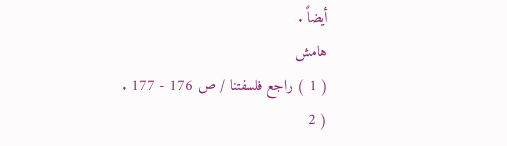أيضاً .
هامش
( 1 ) راجع فلسفتنا / ص 176 - 177 .
( 2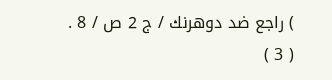) راجع ضد دوهرنك / ج 2 ص / 8 .
( 3 )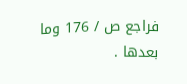فراجع ص / 176 وما بعدها .